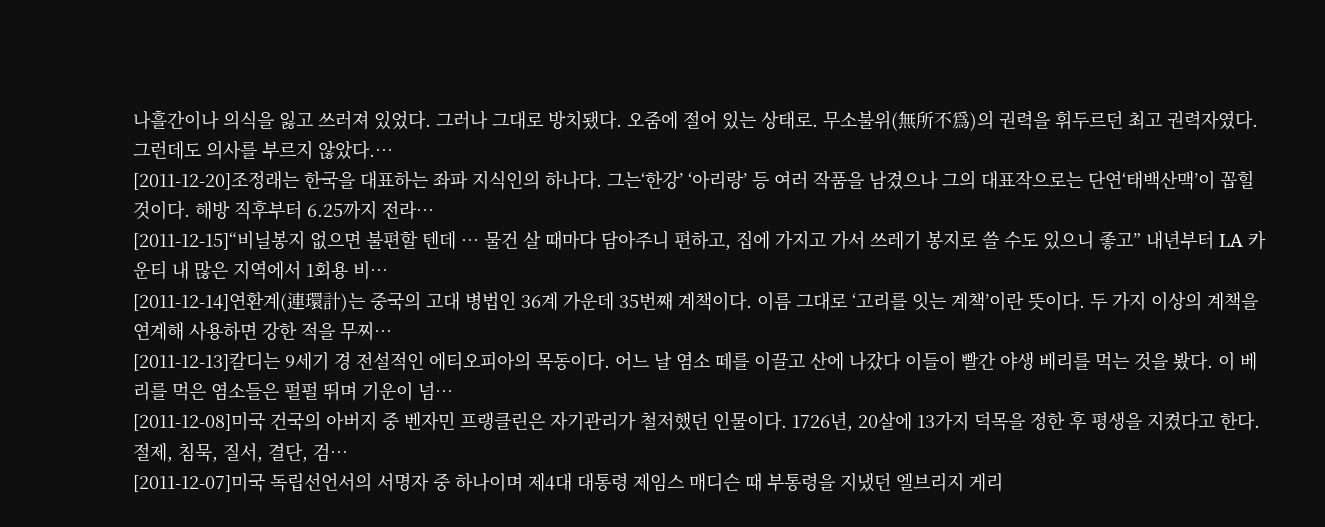나흘간이나 의식을 잃고 쓰러져 있었다. 그러나 그대로 방치됐다. 오줌에 절어 있는 상태로. 무소불위(無所不爲)의 권력을 휘두르던 최고 권력자였다. 그런데도 의사를 부르지 않았다.…
[2011-12-20]조정래는 한국을 대표하는 좌파 지식인의 하나다. 그는‘한강’ ‘아리랑’ 등 여러 작품을 남겼으나 그의 대표작으로는 단연‘태백산맥’이 꼽힐 것이다. 해방 직후부터 6.25까지 전라…
[2011-12-15]“비닐봉지 없으면 불편할 텐데 … 물건 살 때마다 담아주니 편하고, 집에 가지고 가서 쓰레기 봉지로 쓸 수도 있으니 좋고” 내년부터 LA 카운티 내 많은 지역에서 1회용 비…
[2011-12-14]연환계(連環計)는 중국의 고대 병법인 36계 가운데 35번째 계책이다. 이름 그대로 ‘고리를 잇는 계책’이란 뜻이다. 두 가지 이상의 계책을 연계해 사용하면 강한 적을 무찌…
[2011-12-13]칼디는 9세기 경 전설적인 에티오피아의 목동이다. 어느 날 염소 떼를 이끌고 산에 나갔다 이들이 빨간 야생 베리를 먹는 것을 봤다. 이 베리를 먹은 염소들은 펄펄 뛰며 기운이 넘…
[2011-12-08]미국 건국의 아버지 중 벤자민 프랭클린은 자기관리가 철저했던 인물이다. 1726년, 20살에 13가지 덕목을 정한 후 평생을 지켰다고 한다. 절제, 침묵, 질서, 결단, 검…
[2011-12-07]미국 독립선언서의 서명자 중 하나이며 제4대 대통령 제임스 매디슨 때 부통령을 지냈던 엘브리지 게리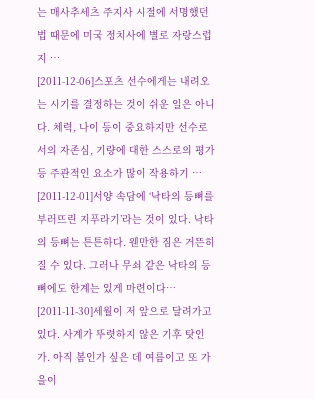는 매사추세츠 주지사 시절에 서명했던 법 때문에 미국 정치사에 별로 자랑스럽지 …
[2011-12-06]스포츠 선수에게는 내려오는 시기를 결정하는 것이 쉬운 일은 아니다. 체력, 나이 등이 중요하지만 선수로서의 자존심, 기량에 대한 스스로의 평가 등 주관적인 요소가 많이 작용하기 …
[2011-12-01]서양 속담에 ‘낙타의 등뼈를 부러뜨린 지푸라기’라는 것이 있다. 낙타의 등뼈는 튼튼하다. 웬만한 짐은 거뜬히 질 수 있다. 그러나 무쇠 같은 낙타의 등뼈에도 한계는 있게 마련이다…
[2011-11-30]세월이 저 앞으로 달려가고 있다. 사계가 뚜렷하지 않은 기후 탓인가. 아직 봄인가 싶은 데 여름이고 또 가을이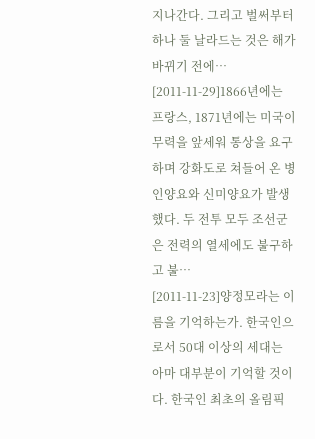지나간다. 그리고 벌써부터 하나 둘 날라드는 것은 해가 바뀌기 전에…
[2011-11-29]1866년에는 프랑스, 1871년에는 미국이 무력을 앞세워 통상을 요구하며 강화도로 쳐들어 온 병인양요와 신미양요가 발생했다. 두 전투 모두 조선군은 전력의 열세에도 불구하고 불…
[2011-11-23]양정모라는 이름을 기억하는가. 한국인으로서 50대 이상의 세대는 아마 대부분이 기억할 것이다. 한국인 최초의 올림픽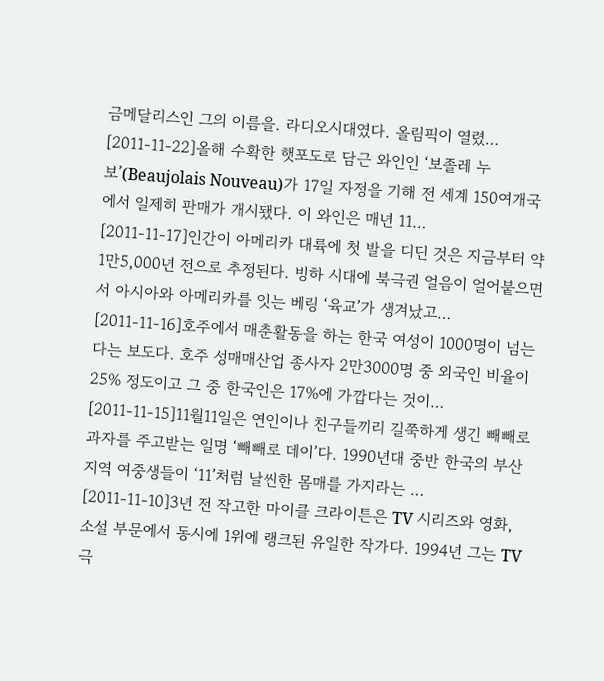금메달리스인 그의 이름을. 라디오시대였다. 올림픽이 열렸…
[2011-11-22]올해 수확한 햇포도로 담근 와인인 ‘보졸레 누보’(Beaujolais Nouveau)가 17일 자정을 기해 전 세계 150여개국에서 일제히 판매가 개시됐다. 이 와인은 매년 11…
[2011-11-17]인간이 아메리카 대륙에 첫 발을 디딘 것은 지금부터 약 1만5,000년 전으로 추정된다. 빙하 시대에 북극권 얼음이 얼어붙으면서 아시아와 아메리카를 잇는 베링 ‘육교’가 생겨났고…
[2011-11-16]호주에서 매춘활동을 하는 한국 여성이 1000명이 넘는다는 보도다. 호주 성매매산업 종사자 2만3000명 중 외국인 비율이 25% 정도이고 그 중 한국인은 17%에 가깝다는 것이…
[2011-11-15]11월11일은 연인이나 친구들끼리 길쭉하게 생긴 빼빼로 과자를 주고받는 일명 ‘빼빼로 데이’다. 1990년대 중반 한국의 부산지역 여중생들이 ‘11’처럼 날씬한 몸매를 가지라는 …
[2011-11-10]3년 전 작고한 마이클 크라이튼은 TV 시리즈와 영화, 소설 부문에서 동시에 1위에 랭크된 유일한 작가다. 1994년 그는 TV극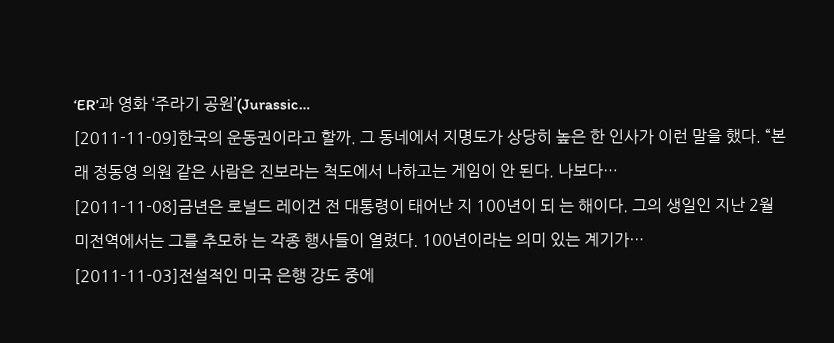‘ER’과 영화 ‘주라기 공원’(Jurassic…
[2011-11-09]한국의 운동권이라고 할까. 그 동네에서 지명도가 상당히 높은 한 인사가 이런 말을 했다. “본래 정동영 의원 같은 사람은 진보라는 척도에서 나하고는 게임이 안 된다. 나보다…
[2011-11-08]금년은 로널드 레이건 전 대통령이 태어난 지 100년이 되 는 해이다. 그의 생일인 지난 2월 미전역에서는 그를 추모하 는 각종 행사들이 열렸다. 100년이라는 의미 있는 계기가…
[2011-11-03]전설적인 미국 은행 강도 중에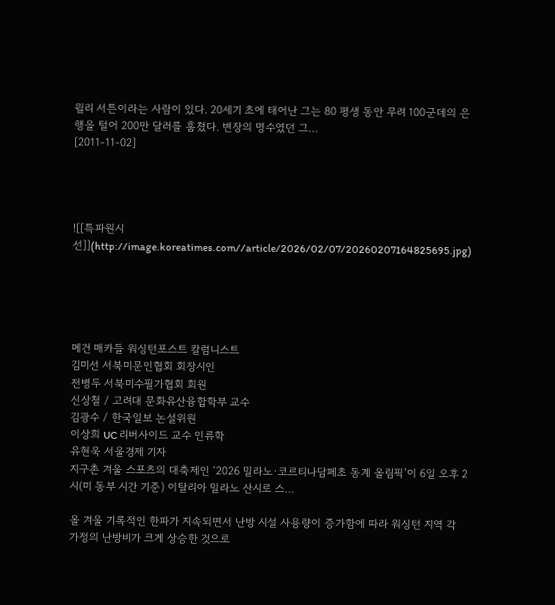윌리 서튼이라는 사람이 있다. 20세기 초에 태어난 그는 80 평생 동안 무려 100군데의 은행을 털어 200만 달러를 훔쳤다. 변장의 명수였던 그…
[2011-11-02]




![[특파원시선]](http://image.koreatimes.com//article/2026/02/07/20260207164825695.jpg)





메건 매카들 워싱턴포스트 칼럼니스트
김미선 서북미문인협회 회장시인
전병두 서북미수필가협회 회원
신상철 / 고려대 문화유산융합학부 교수
김광수 / 한국일보 논설위원
이상희 UC 리버사이드 교수 인류학
유현욱 서울경제 기자
지구촌 겨울 스포츠의 대축제인 ‘2026 밀라노·코르티나담페초 동계 올림픽’이 6일 오후 2시(미 동부 시간 기준) 이탈리아 밀라노 산시로 스…

올 겨울 기록적인 한파가 지속되면서 난방 시설 사용량이 증가함에 따라 워싱턴 지역 각 가정의 난방비가 크게 상승한 것으로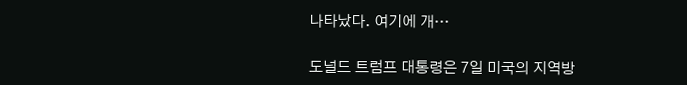나타났다. 여기에 개…

도널드 트럼프 대통령은 7일 미국의 지역방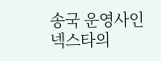송국 운영사인 넥스타의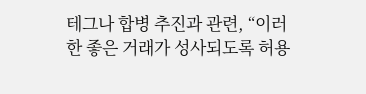테그나 합병 추진과 관련, “이러한 좋은 거래가 성사되도록 허용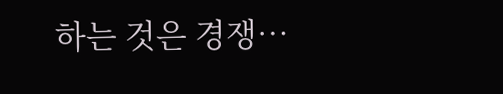하는 것은 경쟁…